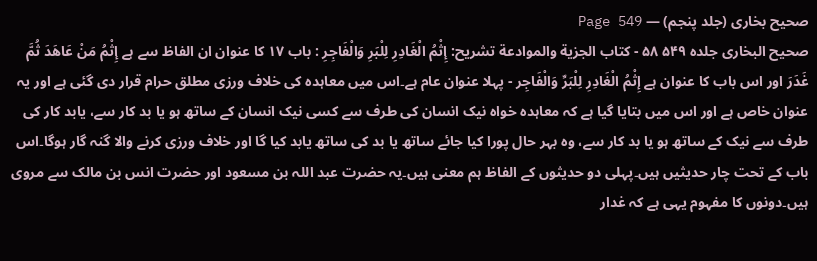صحیح بخاری (جلد پنجم) — Page 549
صحيح البخاری جلده ۵۴۹ ۵۸ - کتاب الجزية والموادعة تشریح: إِثْمُ الْغَادِرِ لِلْبَرِ وَالْفَاجِرِ : باب ۱۷ کا عنوان ان الفاظ سے ہے إِثْمُ مَنْ عَاهَدَ ثُمَّ غَدَرَ اور اس باب کا عنوان ہے إِثْمُ الْغَادِرِ لِلْبَرِّ وَالْفَاجِر - پہلا عنوان عام ہے۔اس میں معاہدہ کی خلاف ورزی مطلق حرام قرار دی گئی ہے اور یہ عنوان خاص ہے اور اس میں بتایا گیا ہے کہ معاہدہ خواہ نیک انسان کی طرف سے کسی نیک انسان کے ساتھ ہو یا بد کار سے، یابد کار کی طرف سے نیک کے ساتھ ہو یا بد کار سے، وہ بہر حال پورا کیا جائے ساتھ یا بد کی ساتھ یابد کیا گا اور خلاف ورزی کرنے والا گنہ گار ہوگا۔اس باب کے تحت چار حدیثیں ہیں۔پہلی دو حدیثوں کے الفاظ ہم معنی ہیں۔یہ حضرت عبد اللہ بن مسعود اور حضرت انس بن مالک سے مروی ہیں۔دونوں کا مفہوم یہی ہے کہ غدار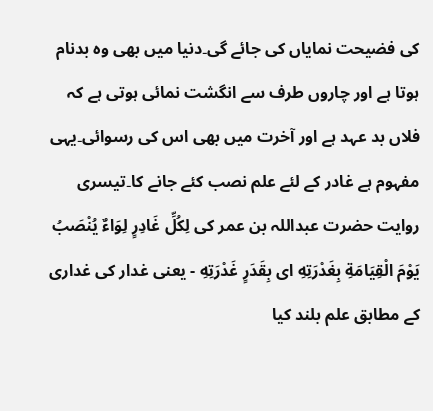کی فضیحت نمایاں کی جائے گی۔دنیا میں بھی وہ بدنام ہوتا ہے اور چاروں طرف سے انگشت نمائی ہوتی ہے کہ فلاں بد عہد ہے اور آخرت میں بھی اس کی رسوائی۔یہی مفہوم ہے غادر کے لئے علم نصب کئے جانے کا۔تیسری روایت حضرت عبداللہ بن عمر کی لِكُلِّ غَادِرٍ لِوَاءٌ يُنْصَبُ يَوْمَ الْقِيَامَةِ بِغَدْرَتِهِ ای بِقَدَرٍ غَدْرَتِهِ - یعنی غدار کی غداری کے مطابق علم بلند کیا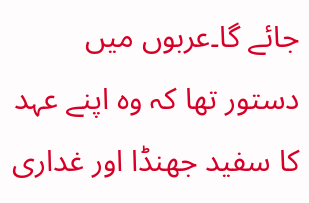جائے گا۔عربوں میں دستور تھا کہ وہ اپنے عہد کا سفید جھنڈا اور غداری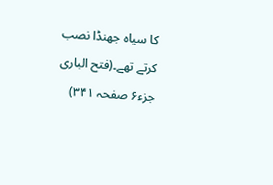کا سیاہ جھنڈا نصب کرتے تھے۔(فتح الباری جزء۶ صفحہ ۳۴۱)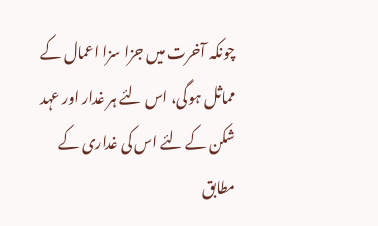چونکہ آخرت میں جزا سزا اعمال کے مماثل ہوگی، اس لئے ہر غدار اور عہد شکن کے لئے اس کی غداری کے مطابق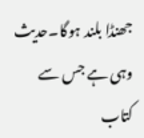جھنڈا بلند ہوگا۔حدیث وہی ہے جس سے کتاب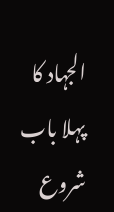الجہاد کا پہلا باب شروع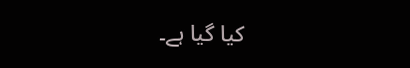کیا گیا ہے۔